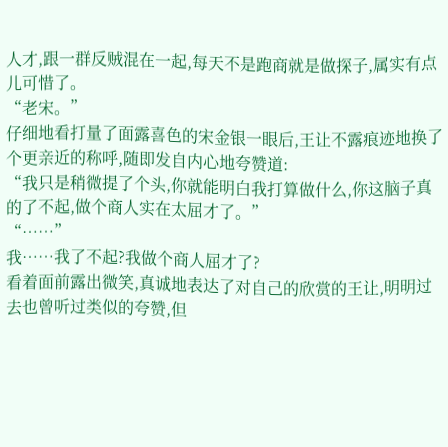人才,跟一群反贼混在一起,每天不是跑商就是做探子,属实有点儿可惜了。
“老宋。”
仔细地看打量了面露喜色的宋金银一眼后,王让不露痕迹地换了个更亲近的称呼,随即发自内心地夸赞道:
“我只是稍微提了个头,你就能明白我打算做什么,你这脑子真的了不起,做个商人实在太屈才了。”
“……”
我……我了不起?我做个商人屈才了?
看着面前露出微笑,真诚地表达了对自己的欣赏的王让,明明过去也曾听过类似的夸赞,但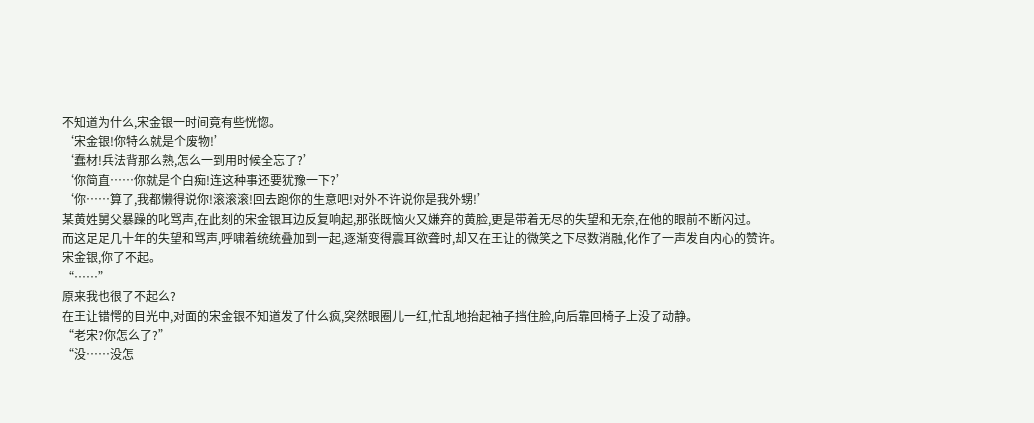不知道为什么,宋金银一时间竟有些恍惚。
‘宋金银!你特么就是个废物!’
‘蠢材!兵法背那么熟,怎么一到用时候全忘了?’
‘你简直……你就是个白痴!连这种事还要犹豫一下?’
‘你……算了,我都懒得说你!滚滚滚!回去跑你的生意吧!对外不许说你是我外甥!’
某黄姓舅父暴躁的叱骂声,在此刻的宋金银耳边反复响起,那张既恼火又嫌弃的黄脸,更是带着无尽的失望和无奈,在他的眼前不断闪过。
而这足足几十年的失望和骂声,呼啸着统统叠加到一起,逐渐变得震耳欲聋时,却又在王让的微笑之下尽数消融,化作了一声发自内心的赞许。
宋金银,你了不起。
“……”
原来我也很了不起么?
在王让错愕的目光中,对面的宋金银不知道发了什么疯,突然眼圈儿一红,忙乱地抬起袖子挡住脸,向后靠回椅子上没了动静。
“老宋?你怎么了?”
“没……没怎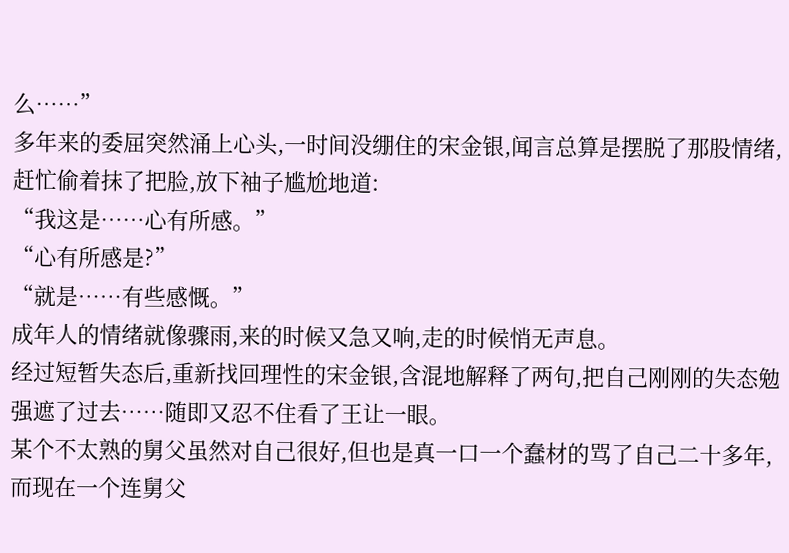么……”
多年来的委屈突然涌上心头,一时间没绷住的宋金银,闻言总算是摆脱了那股情绪,赶忙偷着抹了把脸,放下袖子尴尬地道:
“我这是……心有所感。”
“心有所感是?”
“就是……有些感慨。”
成年人的情绪就像骤雨,来的时候又急又响,走的时候悄无声息。
经过短暂失态后,重新找回理性的宋金银,含混地解释了两句,把自己刚刚的失态勉强遮了过去……随即又忍不住看了王让一眼。
某个不太熟的舅父虽然对自己很好,但也是真一口一个蠢材的骂了自己二十多年,而现在一个连舅父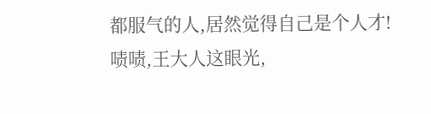都服气的人,居然觉得自己是个人才!
啧啧,王大人这眼光,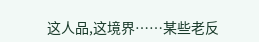这人品,这境界……某些老反